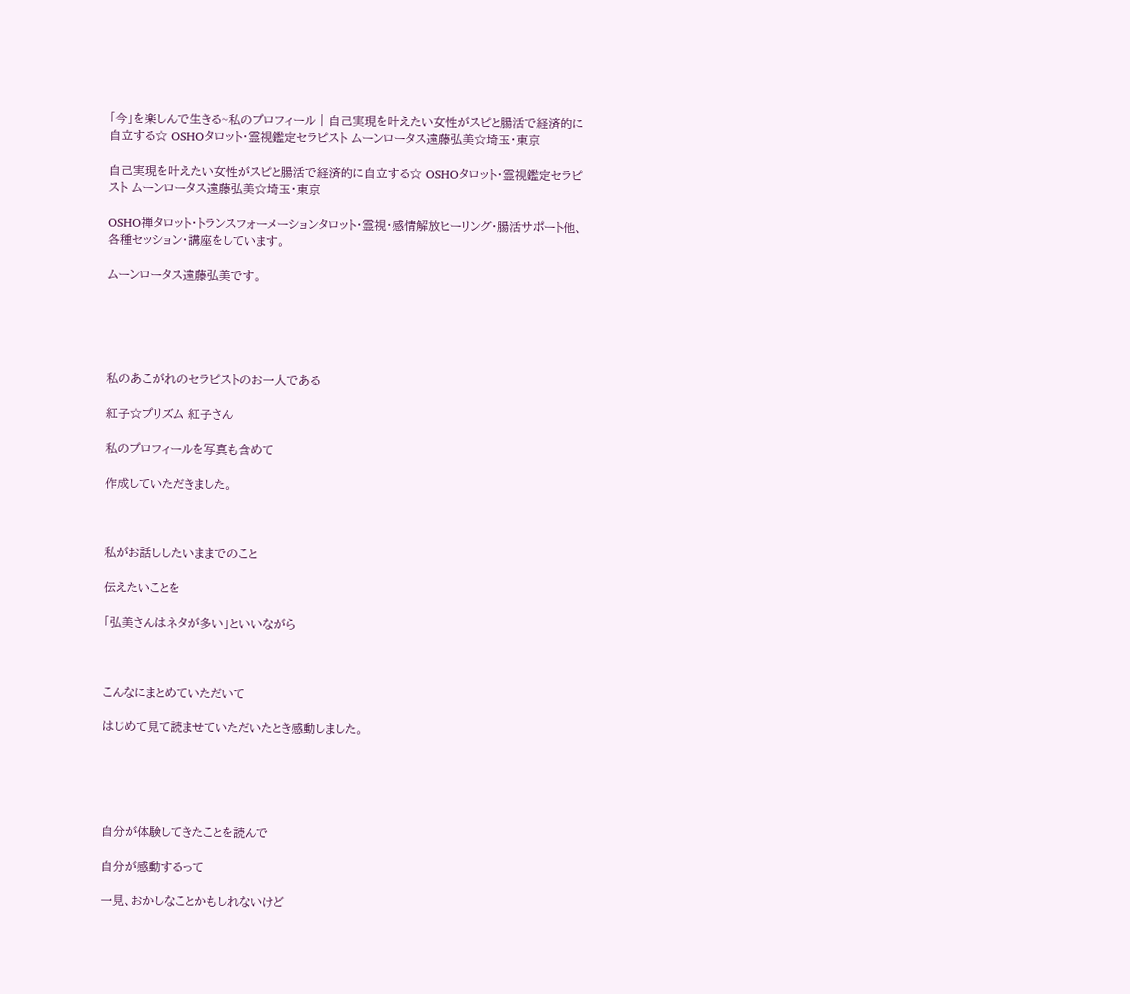「今」を楽しんで生きる~私のプロフィール | 自己実現を叶えたい女性がスピと腸活で経済的に自立する☆ OSHOタロット・霊視鑑定セラピスト ムーンロータス遠藤弘美☆埼玉・東京

自己実現を叶えたい女性がスピと腸活で経済的に自立する☆ OSHOタロット・霊視鑑定セラピスト ムーンロータス遠藤弘美☆埼玉・東京

OSHO禅タロット・トランスフォーメーションタロット・霊視・感情解放ヒーリング・腸活サポート他、各種セッション・講座をしています。

ムーンロータス遠藤弘美です。





私のあこがれのセラピストのお一人である

紅子☆プリズム 紅子さん

私のプロフィールを写真も含めて

作成していただきました。



私がお話ししたいままでのこと

伝えたいことを

「弘美さんはネタが多い」といいながら



こんなにまとめていただいて

はじめて見て読ませていただいたとき感動しました。





自分が体験してきたことを読んで

自分が感動するって

一見、おかしなことかもしれないけど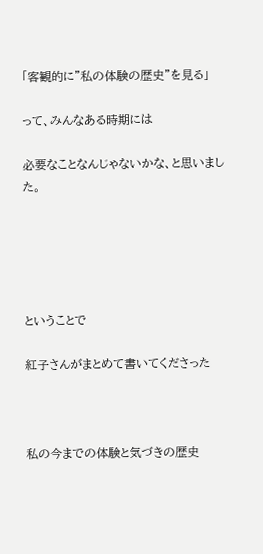「客観的に”私の体験の歴史”を見る」

って、みんなある時期には

必要なことなんじゃないかな、と思いました。





ということで

紅子さんがまとめて書いてくださった



私の今までの体験と気づきの歴史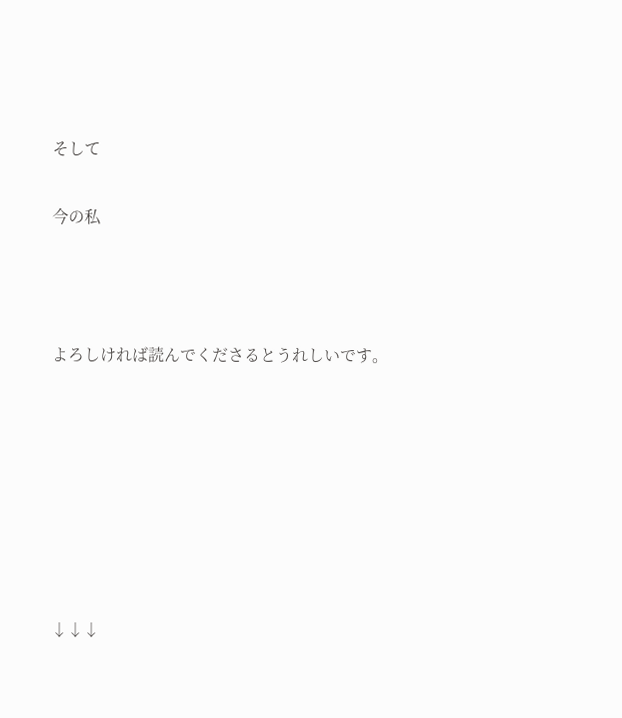そして

今の私



よろしければ読んでくださるとうれしいです。







↓↓↓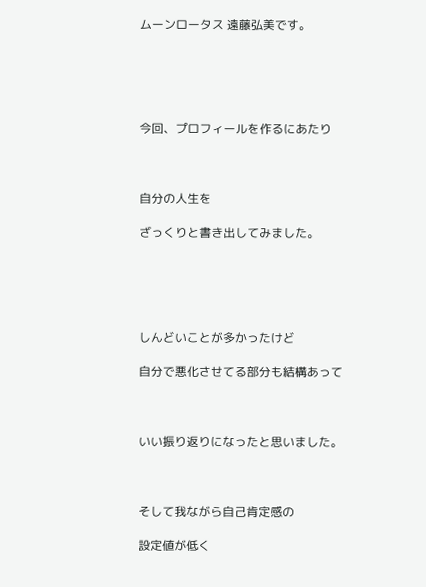ムーンロータス 遠藤弘美です。





今回、プロフィールを作るにあたり



自分の人生を

ざっくりと書き出してみました。





しんどいことが多かったけど

自分で悪化させてる部分も結構あって



いい振り返りになったと思いました。



そして我ながら自己肯定感の

設定値が低く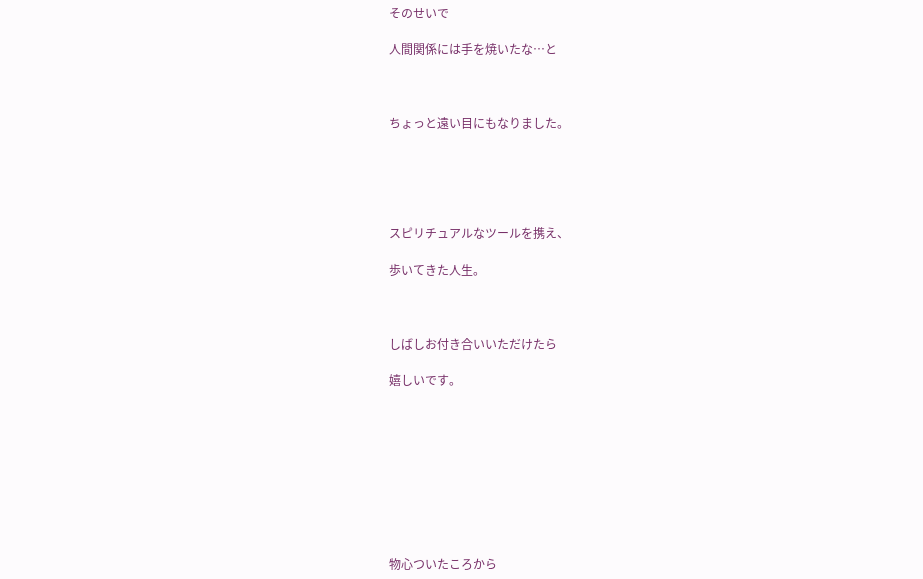そのせいで

人間関係には手を焼いたな…と



ちょっと遠い目にもなりました。





スピリチュアルなツールを携え、

歩いてきた人生。



しばしお付き合いいただけたら

嬉しいです。









物心ついたころから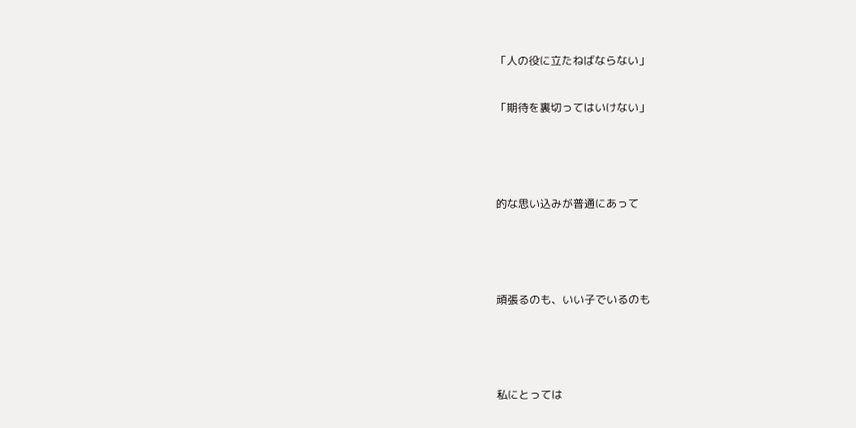「人の役に立たねばならない」

「期待を裏切ってはいけない」



的な思い込みが普通にあって



頑張るのも、いい子でいるのも



私にとっては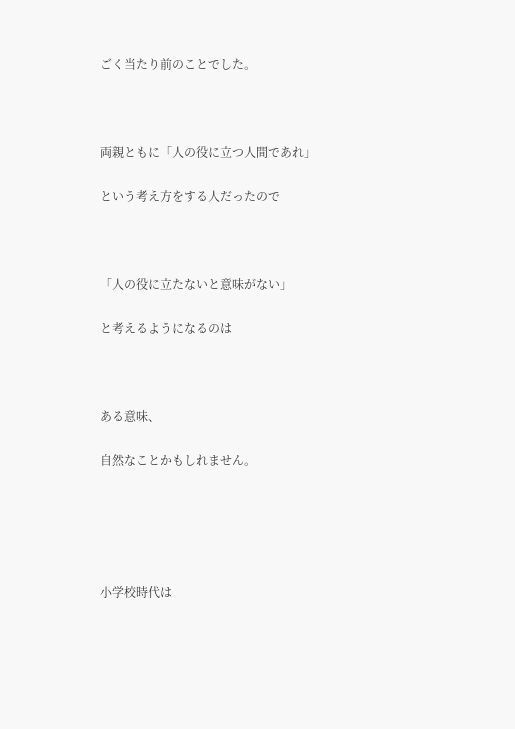ごく当たり前のことでした。



両親ともに「人の役に立つ人間であれ」

という考え方をする人だったので



「人の役に立たないと意味がない」

と考えるようになるのは



ある意味、

自然なことかもしれません。





小学校時代は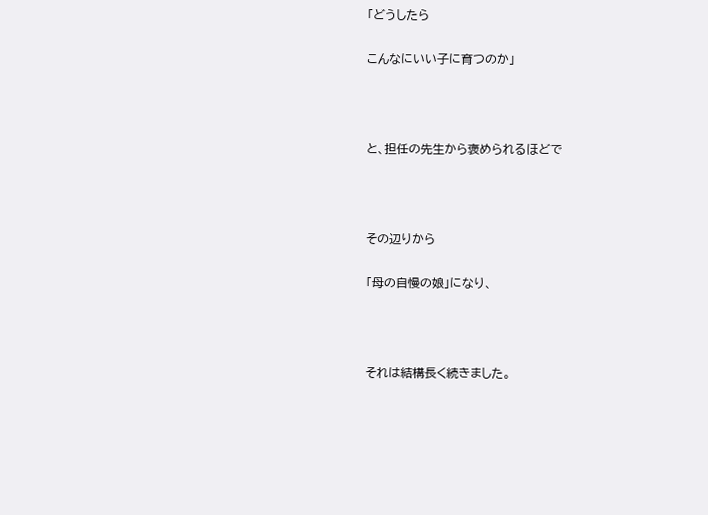「どうしたら

こんなにいい子に育つのか」



と、担任の先生から褒められるほどで



その辺りから

「母の自慢の娘」になり、



それは結構長く続きました。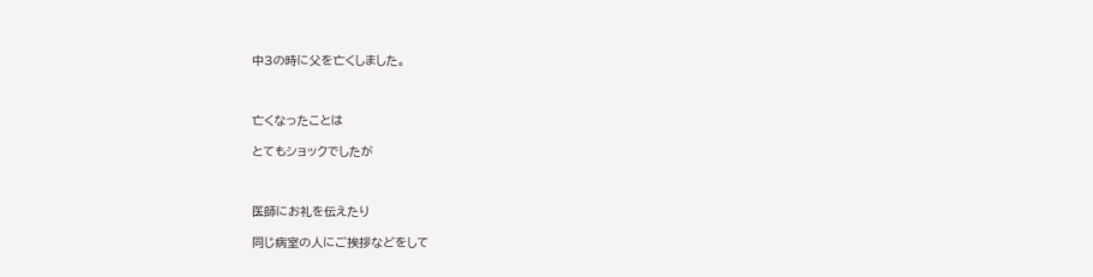中3の時に父を亡くしました。



亡くなったことは

とてもショックでしたが



医師にお礼を伝えたり

同じ病室の人にご挨拶などをして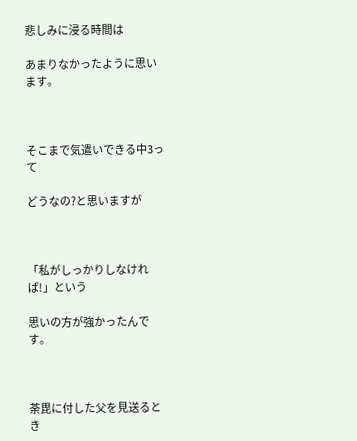悲しみに浸る時間は

あまりなかったように思います。



そこまで気遣いできる中3って

どうなの?と思いますが



「私がしっかりしなければ!」という

思いの方が強かったんです。



荼毘に付した父を見送るとき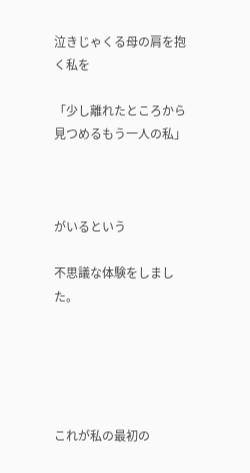泣きじゃくる母の肩を抱く私を

「少し離れたところから見つめるもう一人の私」



がいるという

不思議な体験をしました。





これが私の最初の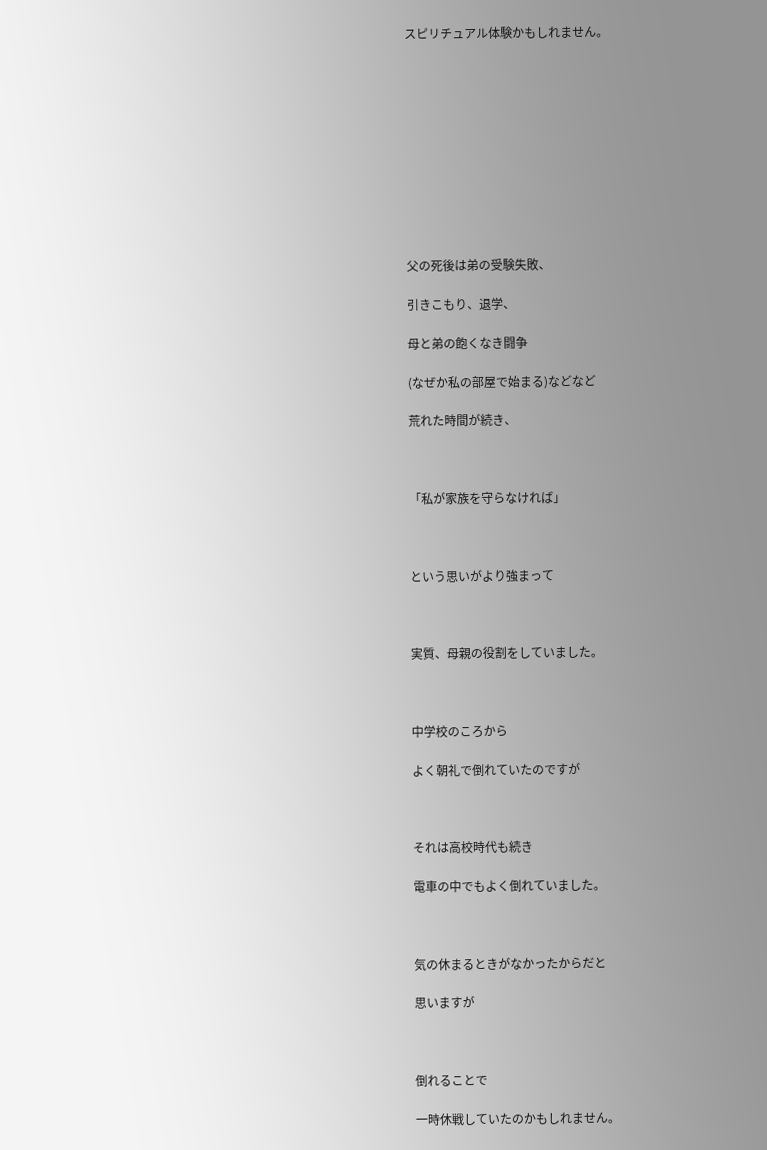スピリチュアル体験かもしれません。











父の死後は弟の受験失敗、

引きこもり、退学、

母と弟の飽くなき闘争

(なぜか私の部屋で始まる)などなど

荒れた時間が続き、



「私が家族を守らなければ」



という思いがより強まって



実質、母親の役割をしていました。



中学校のころから

よく朝礼で倒れていたのですが



それは高校時代も続き

電車の中でもよく倒れていました。



気の休まるときがなかったからだと

思いますが



倒れることで

一時休戦していたのかもしれません。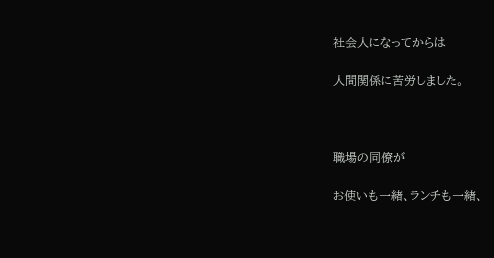社会人になってからは

人間関係に苦労しました。



職場の同僚が

お使いも一緒、ランチも一緒、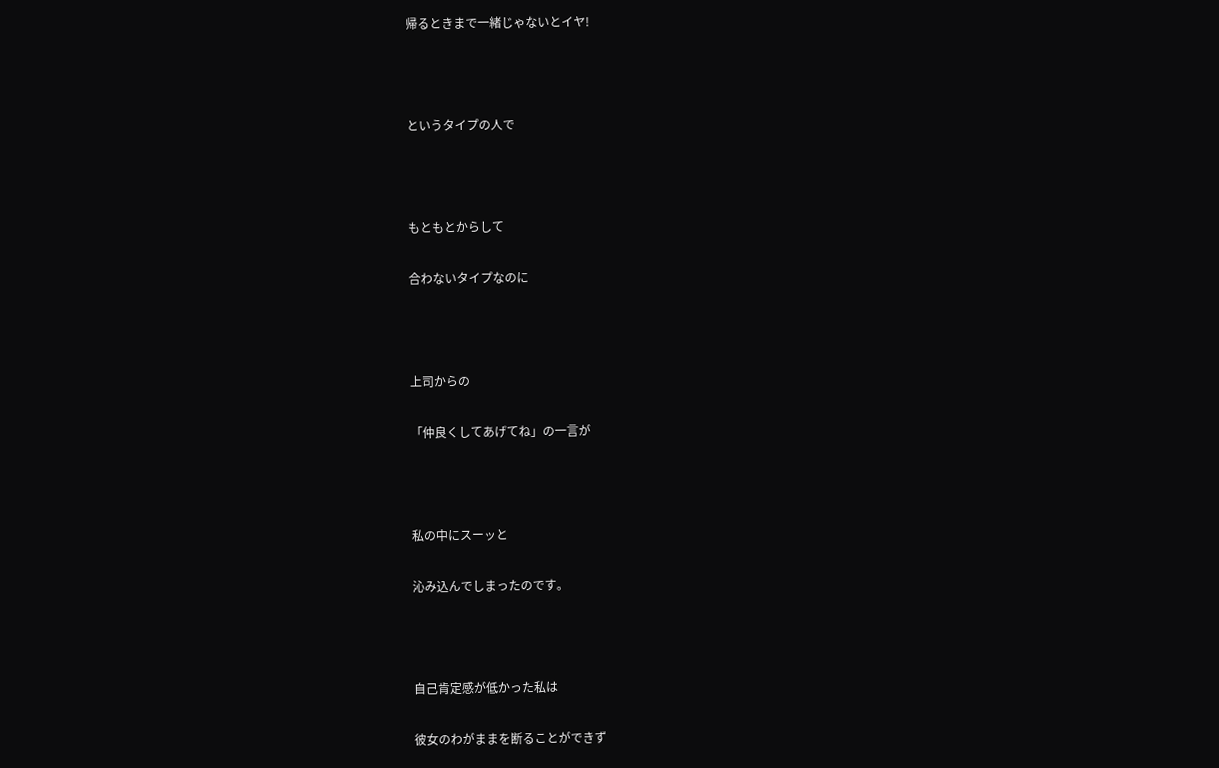帰るときまで一緒じゃないとイヤ!



というタイプの人で



もともとからして

合わないタイプなのに



上司からの

「仲良くしてあげてね」の一言が



私の中にスーッと

沁み込んでしまったのです。



自己肯定感が低かった私は

彼女のわがままを断ることができず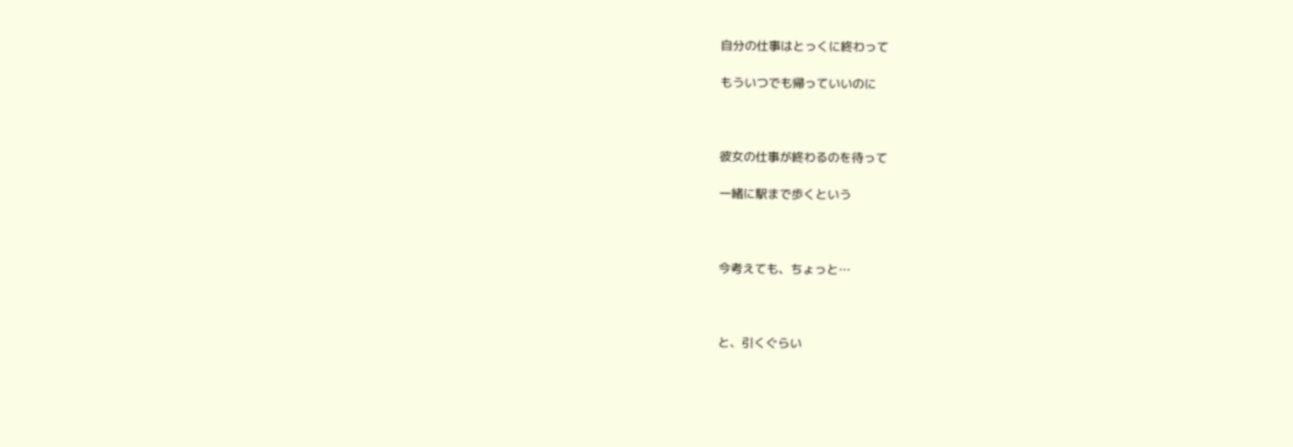自分の仕事はとっくに終わって

もういつでも帰っていいのに



彼女の仕事が終わるのを待って

一緒に駅まで歩くという



今考えても、ちょっと…



と、引くぐらい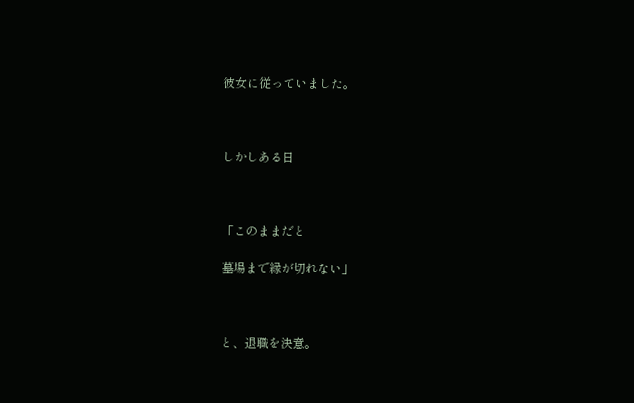彼女に従っていました。



しかしある日



「このままだと

墓場まで縁が切れない」



と、退職を決意。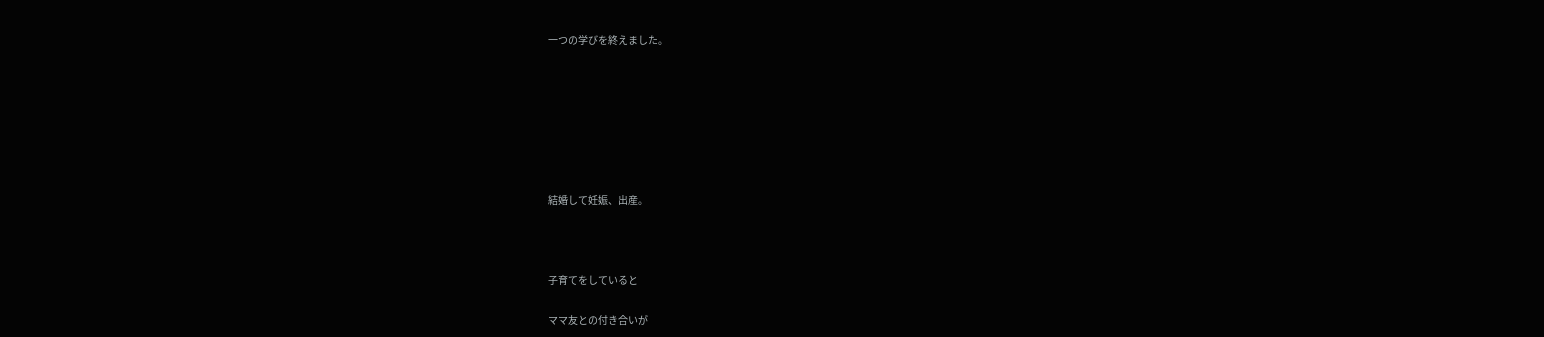一つの学びを終えました。







結婚して妊娠、出産。



子育てをしていると

ママ友との付き合いが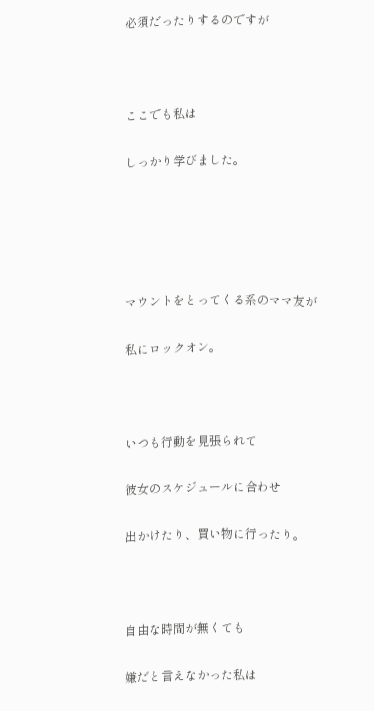必須だったりするのですが



ここでも私は

しっかり学びました。





マウントをとってくる系のママ友が

私にロックオン。



いつも行動を見張られて

彼女のスケジュールに合わせ

出かけたり、買い物に行ったり。



自由な時間が無くても

嫌だと言えなかった私は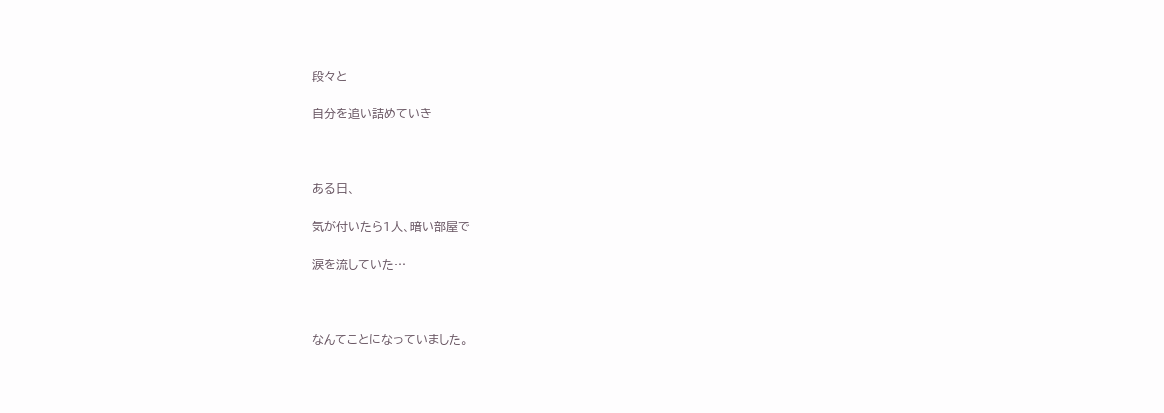段々と

自分を追い詰めていき



ある日、

気が付いたら1人、暗い部屋で

涙を流していた…



なんてことになっていました。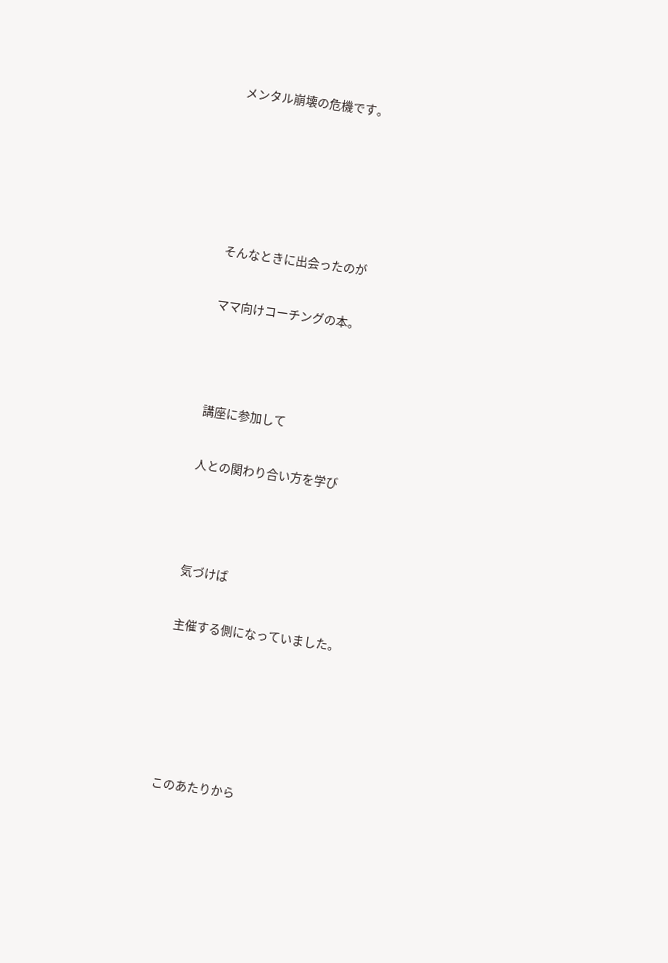メンタル崩壊の危機です。





そんなときに出会ったのが

ママ向けコーチングの本。



講座に参加して

人との関わり合い方を学び



気づけば

主催する側になっていました。





このあたりから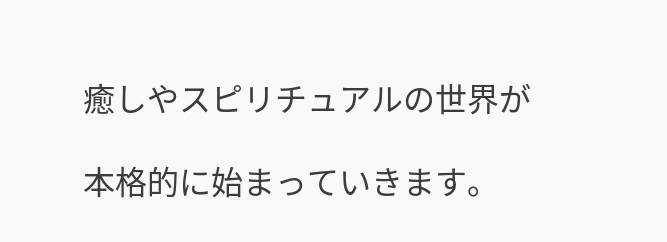癒しやスピリチュアルの世界が

本格的に始まっていきます。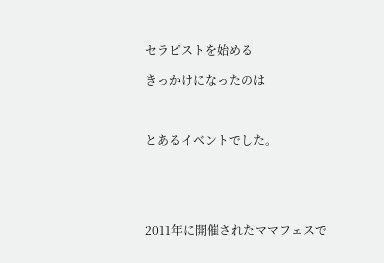セラピストを始める

きっかけになったのは



とあるイベントでした。





2011年に開催されたママフェスで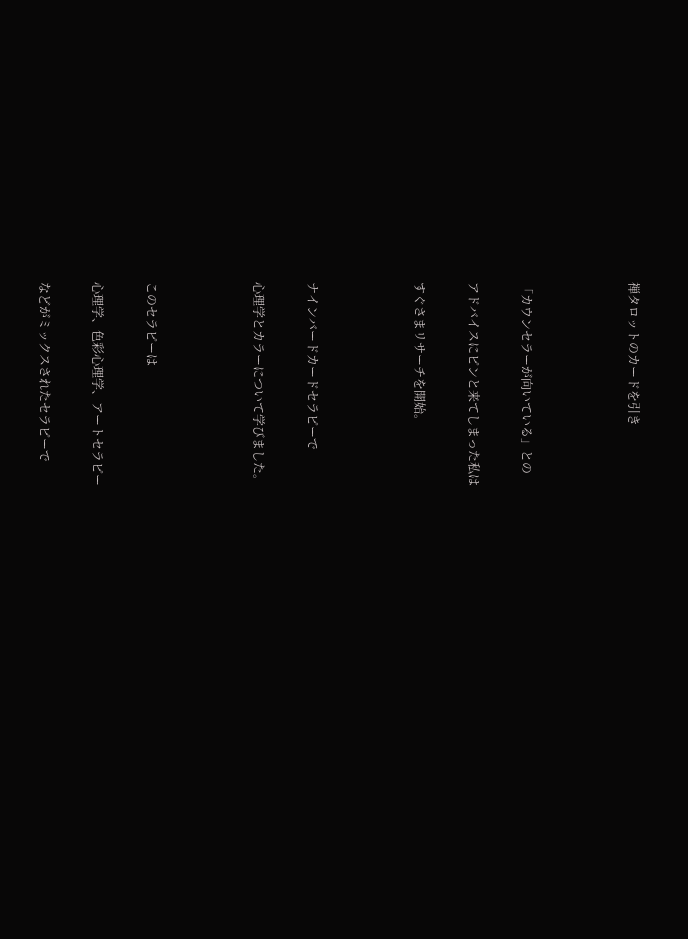禅タロットのカードを引き



「カウンセラーが向いている」との

アドバイスにピンと来てしまった私は

すぐさまリサーチを開始。



ナインバードカードセラピーで

心理学とカラーについて学びました。



このセラピーは

心理学、色彩心理学、アートセラピー

などがミックスされたセラピーで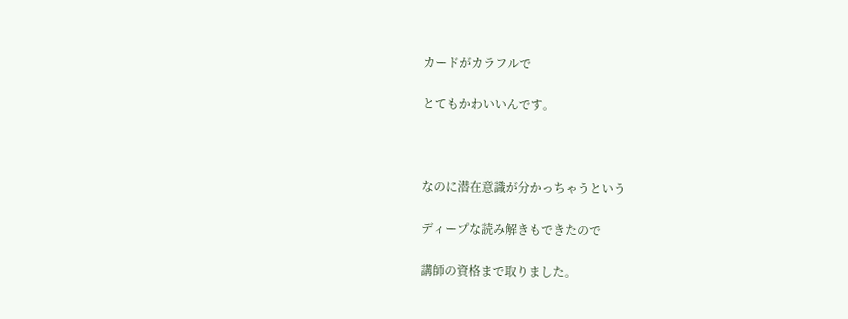カードがカラフルで

とてもかわいいんです。



なのに潜在意識が分かっちゃうという

ディープな読み解きもできたので

講師の資格まで取りました。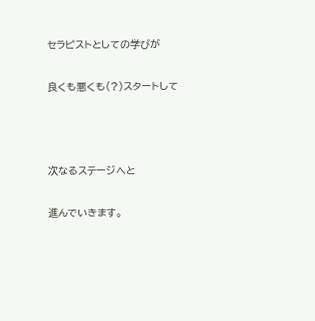セラピストとしての学びが

良くも悪くも(?)スタートして



次なるステージへと

進んでいきます。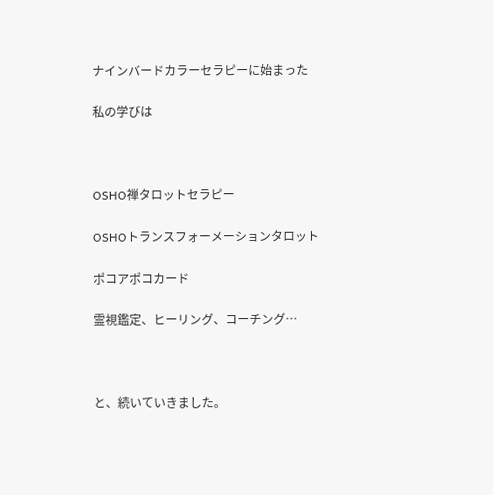ナインバードカラーセラピーに始まった

私の学びは



OSHO禅タロットセラピー

OSHOトランスフォーメーションタロット

ポコアポコカード

霊視鑑定、ヒーリング、コーチング…



と、続いていきました。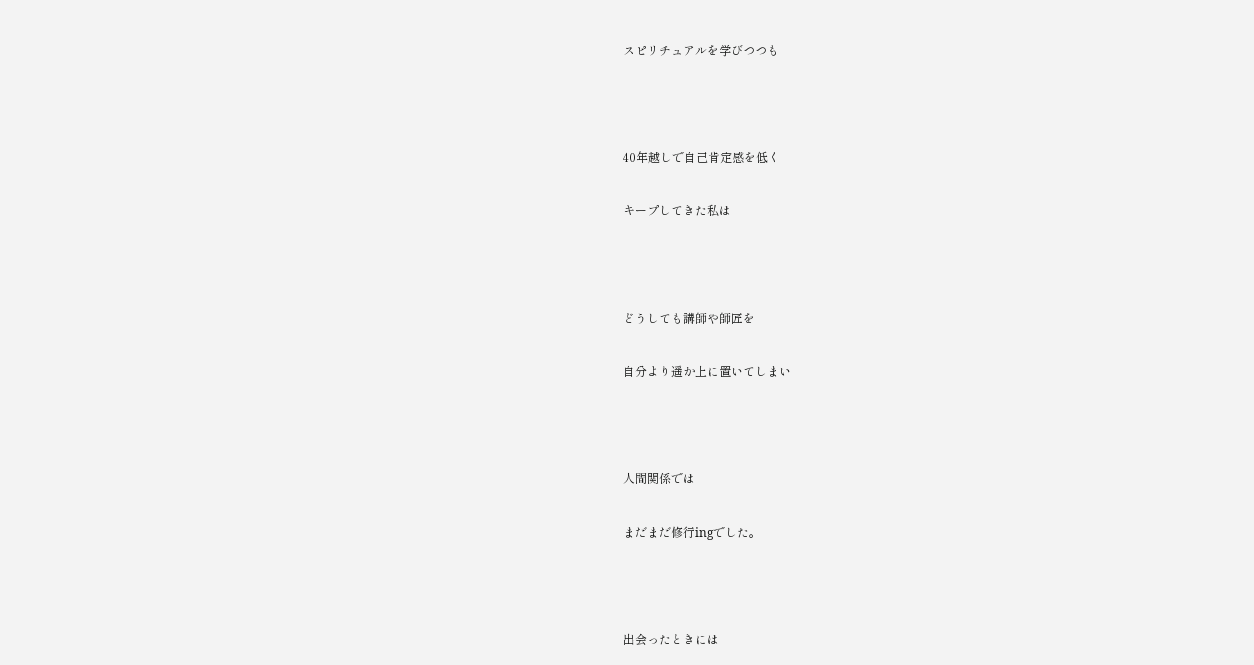スピリチュアルを学びつつも



40年越しで自己肯定感を低く

キープしてきた私は



どうしても講師や師匠を

自分より遥か上に置いてしまい



人間関係では

まだまだ修行ingでした。



出会ったときには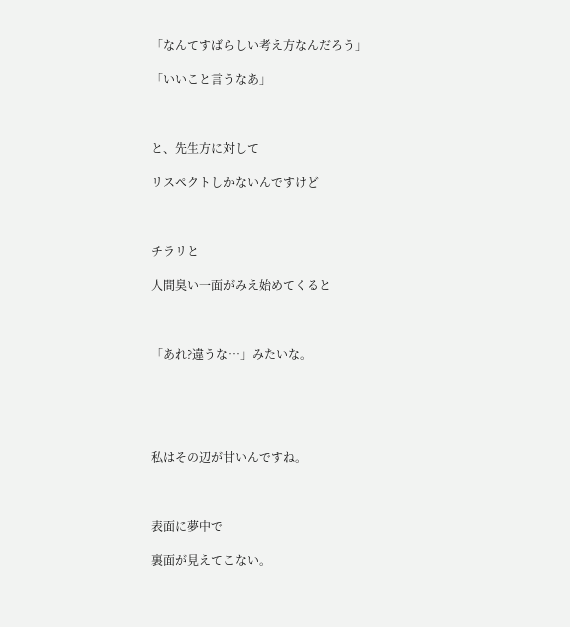「なんてすばらしい考え方なんだろう」

「いいこと言うなあ」



と、先生方に対して

リスペクトしかないんですけど



チラリと

人間臭い一面がみえ始めてくると



「あれ?違うな…」みたいな。





私はその辺が甘いんですね。



表面に夢中で

裏面が見えてこない。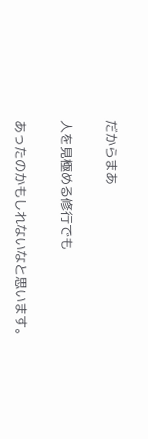だからまあ

人を見極める修行でも

あったのかもしれないなと思います。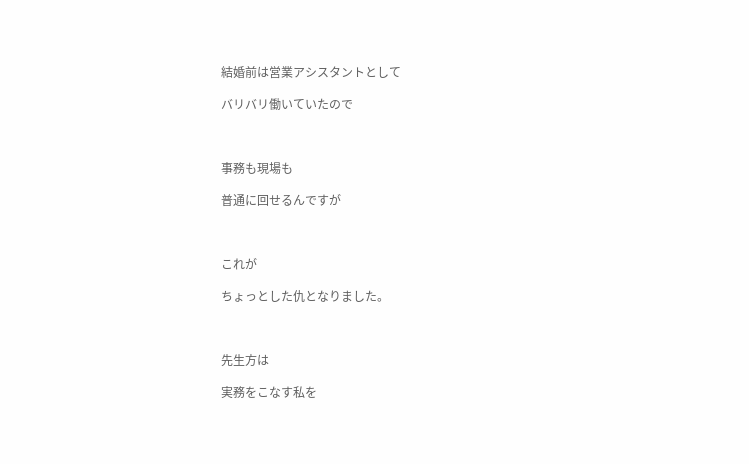結婚前は営業アシスタントとして

バリバリ働いていたので



事務も現場も

普通に回せるんですが



これが

ちょっとした仇となりました。



先生方は

実務をこなす私を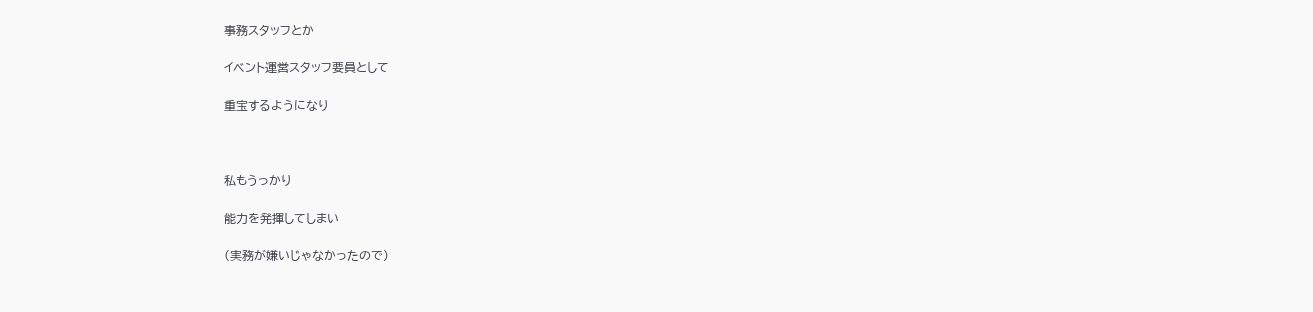事務スタッフとか

イベント運営スタッフ要員として

重宝するようになり



私もうっかり

能力を発揮してしまい

(実務が嫌いじゃなかったので)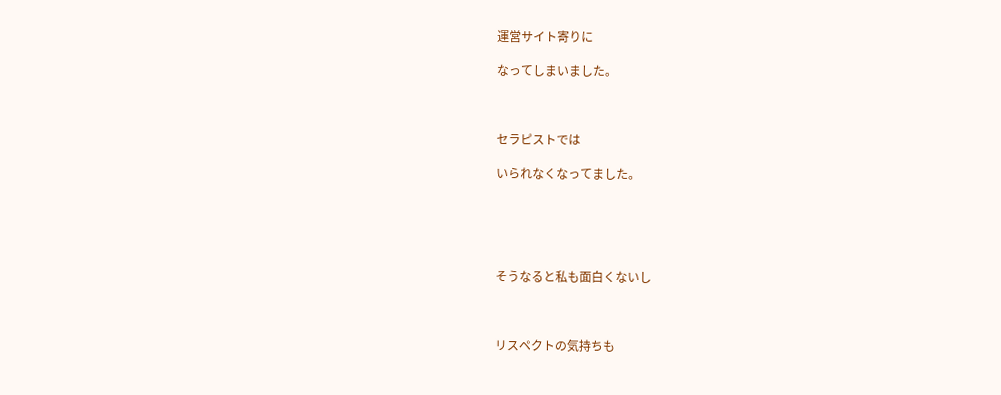運営サイト寄りに

なってしまいました。



セラピストでは

いられなくなってました。





そうなると私も面白くないし



リスペクトの気持ちも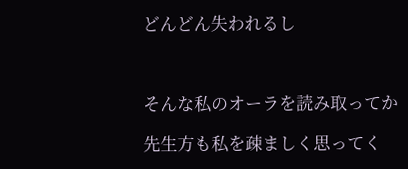どんどん失われるし



そんな私のオーラを読み取ってか

先生方も私を疎ましく思ってく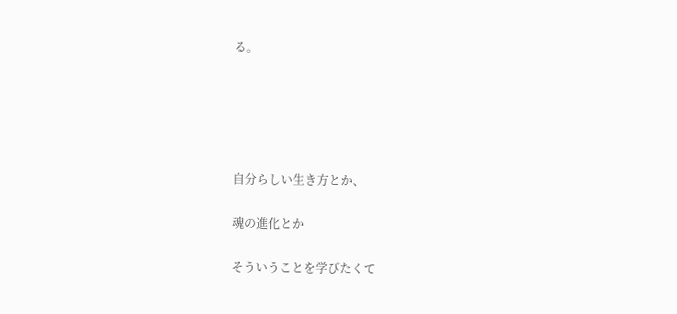る。





自分らしい生き方とか、

魂の進化とか

そういうことを学びたくて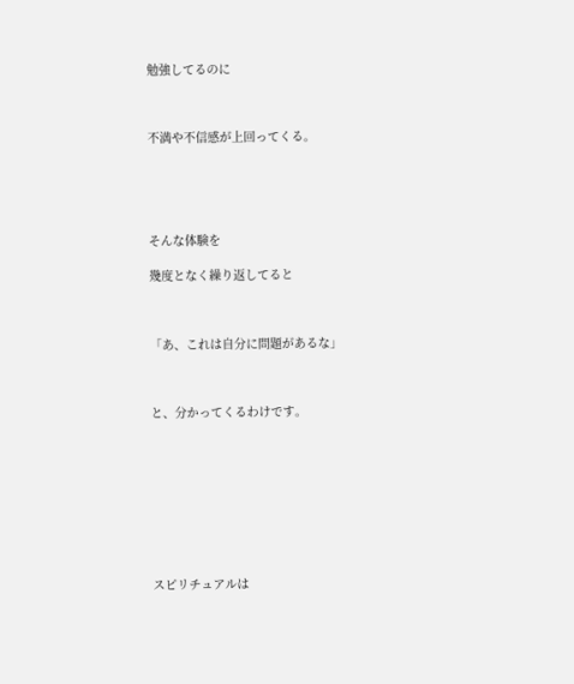勉強してるのに



不満や不信感が上回ってくる。





そんな体験を

幾度となく繰り返してると



「あ、これは自分に問題があるな」



と、分かってくるわけです。









スピリチュアルは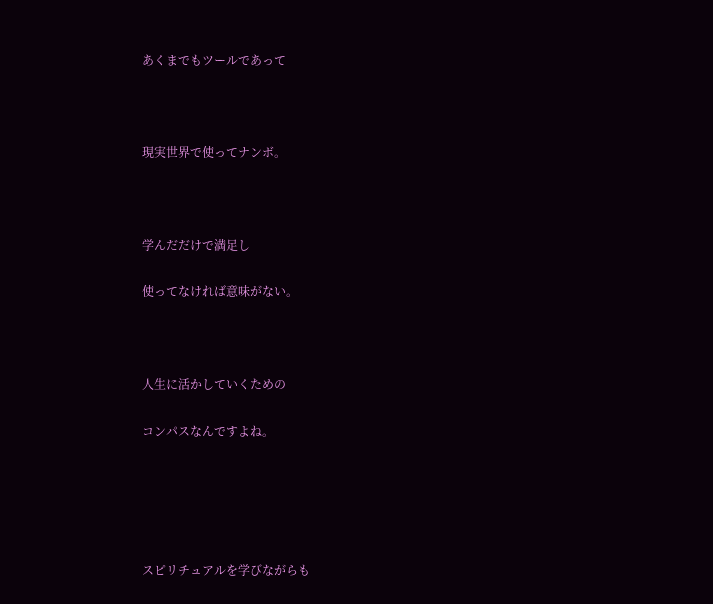あくまでもツールであって



現実世界で使ってナンボ。



学んだだけで満足し

使ってなければ意味がない。



人生に活かしていくための

コンパスなんですよね。





スピリチュアルを学びながらも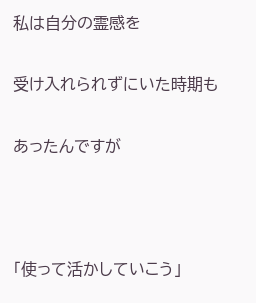私は自分の霊感を

受け入れられずにいた時期も

あったんですが



「使って活かしていこう」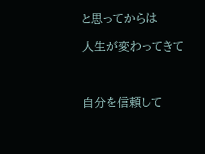と思ってからは

人生が変わってきて



自分を信頼して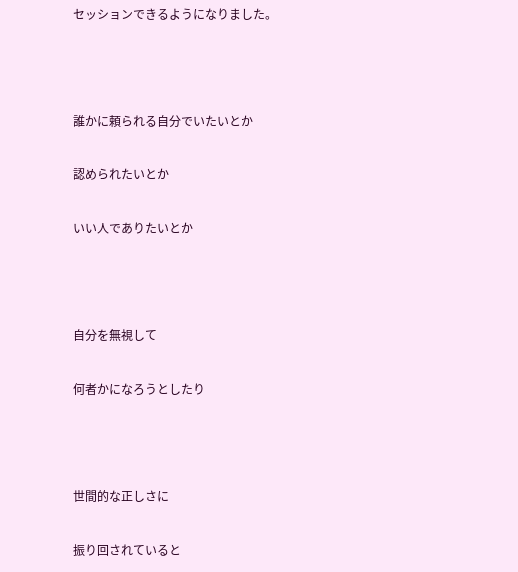セッションできるようになりました。



誰かに頼られる自分でいたいとか

認められたいとか

いい人でありたいとか



自分を無視して

何者かになろうとしたり



世間的な正しさに

振り回されていると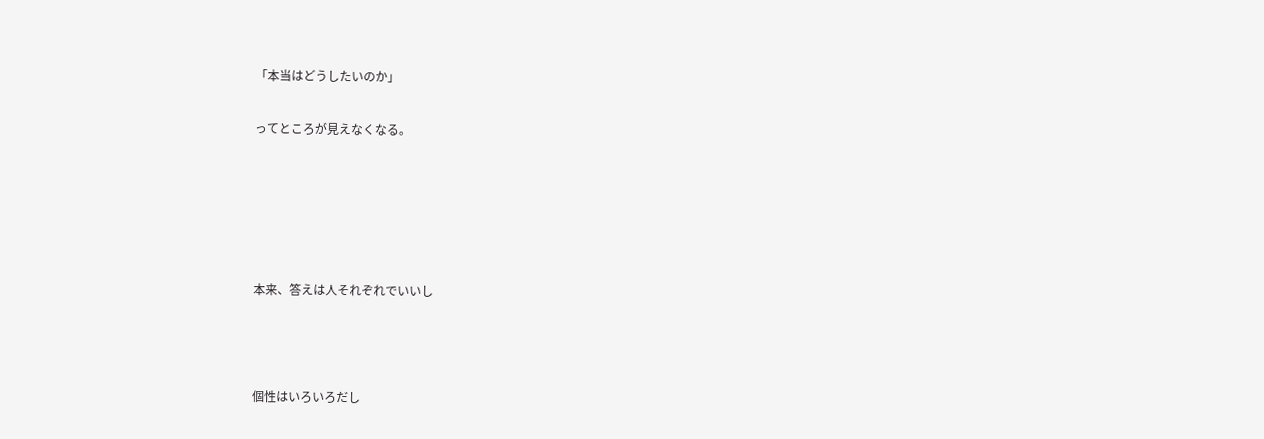「本当はどうしたいのか」

ってところが見えなくなる。





本来、答えは人それぞれでいいし



個性はいろいろだし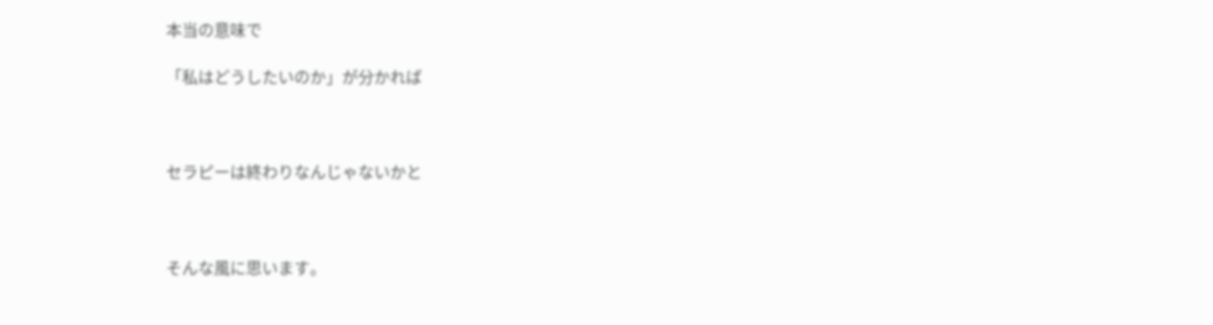本当の意味で

「私はどうしたいのか」が分かれば



セラピーは終わりなんじゃないかと



そんな風に思います。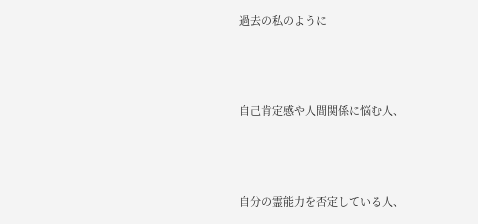過去の私のように



自己肯定感や人間関係に悩む人、



自分の霊能力を否定している人、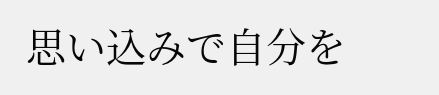思い込みで自分を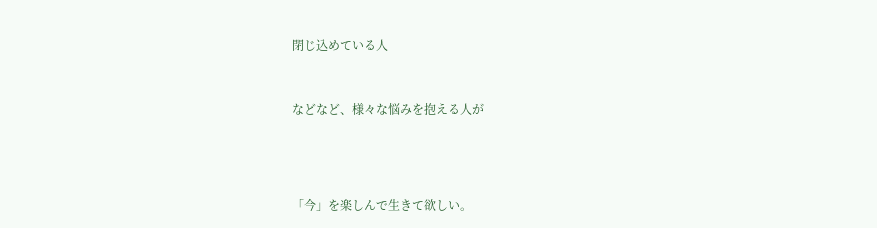閉じ込めている人



などなど、様々な悩みを抱える人が





「今」を楽しんで生きて欲しい。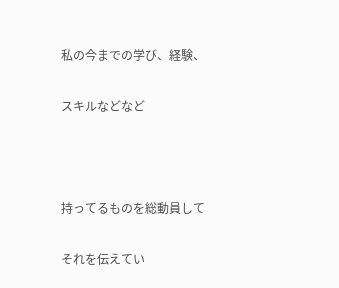私の今までの学び、経験、

スキルなどなど



持ってるものを総動員して

それを伝えてい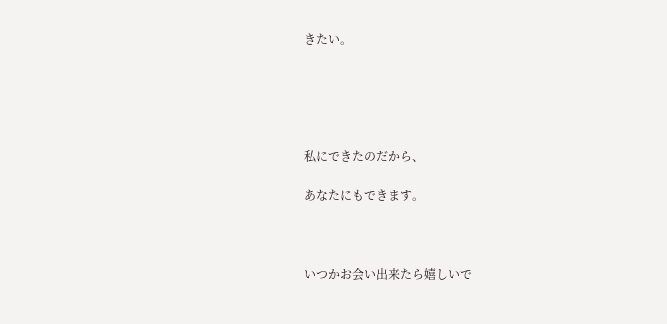きたい。





私にできたのだから、

あなたにもできます。



いつかお会い出来たら嬉しいで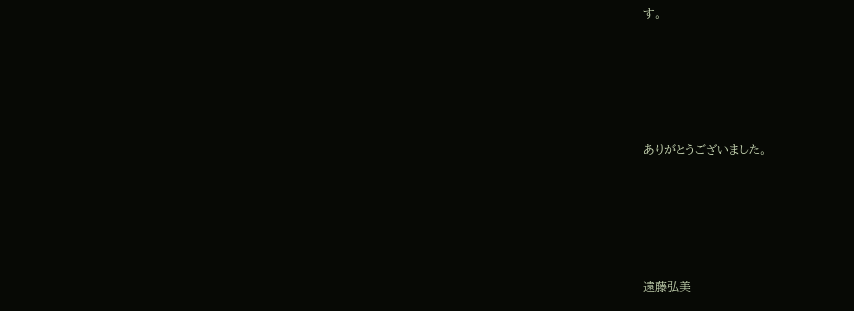す。





ありがとうございました。





遠藤弘美